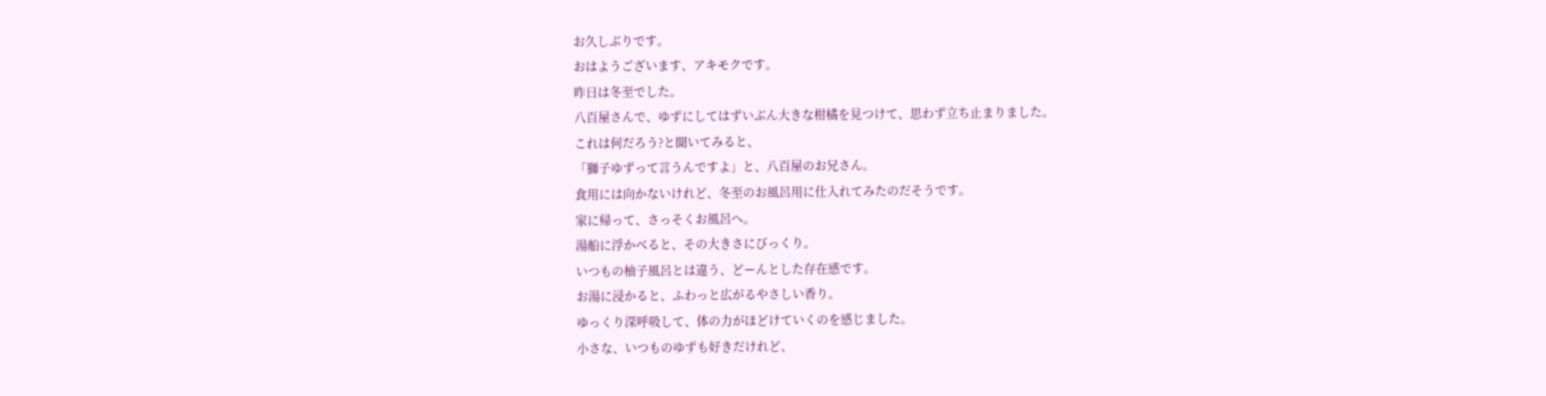お久しぶりです。
おはようございます、アキモクです。
昨日は冬至でした。
八百屋さんで、ゆずにしてはずいぶん大きな柑橘を見つけて、思わず立ち止まりました。
これは何だろう?と聞いてみると、
「獅子ゆずって言うんですよ」と、八百屋のお兄さん。
食用には向かないけれど、冬至のお風呂用に仕入れてみたのだそうです。
家に帰って、さっそくお風呂へ。
湯船に浮かべると、その大きさにびっくり。
いつもの柚子風呂とは違う、どーんとした存在感です。
お湯に浸かると、ふわっと広がるやさしい香り。
ゆっくり深呼吸して、体の力がほどけていくのを感じました。
小さな、いつものゆずも好きだけれど、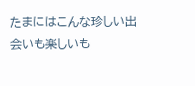たまにはこんな珍しい出会いも楽しいも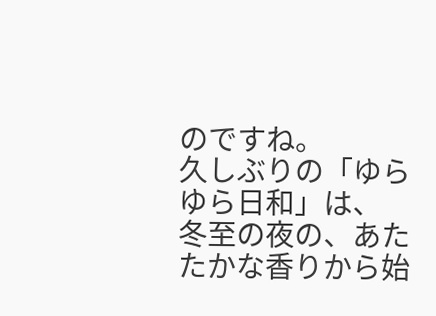のですね。
久しぶりの「ゆらゆら日和」は、
冬至の夜の、あたたかな香りから始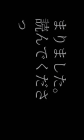まりました。
読んでくださっ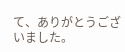て、ありがとうございました。